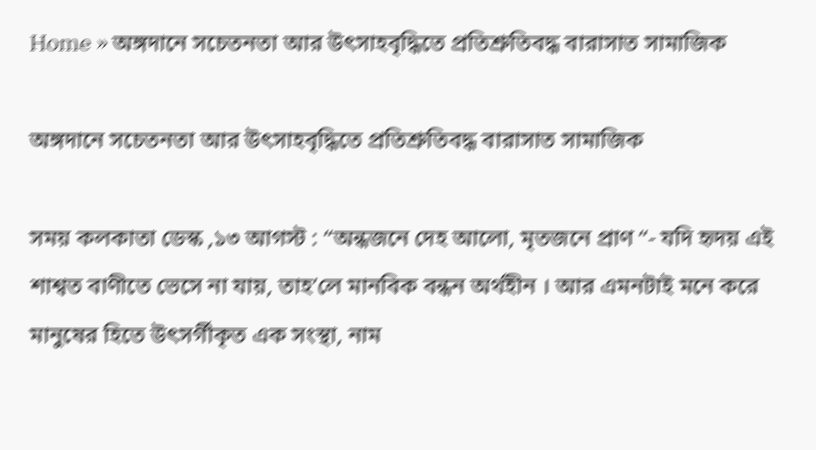Home » অঙ্গদানে সচেতনতা আর উৎসাহবৃদ্ধিতে প্রতিশ্রুতিবদ্ধ বারাসাত সামাজিক

অঙ্গদানে সচেতনতা আর উৎসাহবৃদ্ধিতে প্রতিশ্রুতিবদ্ধ বারাসাত সামাজিক

সময় কলকাতা ডেস্ক ,১৩ আগস্ট : “অন্ধজনে দেহ আলো, মৃতজনে প্রাণ “- যদি হৃদয় এই শাশ্বত বাণীতে ভেসে না যায়, তাহ’লে মানবিক বন্ধন অর্থহীন । আর এমনটাই মনে করে  মানুষের হিতে উৎসর্গীকৃত এক সংস্থা, নাম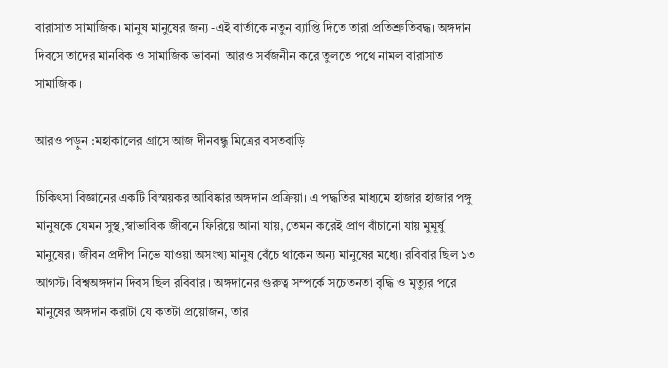বারাসাত সামাজিক। মানুষ মানুষের জন্য -এই বার্তাকে নতুন ব্যাপ্তি দিতে তারা প্রতিশ্রুতিবদ্ধ। অঙ্গদান দিবসে তাদের মানবিক ও সামাজিক ভাবনা  আরও সর্বজনীন করে তুলতে পথে নামল বারাসাত সামাজিক ।

আরও পড়ুন :মহাকালের গ্রাসে আজ দীনবন্ধু মিত্রের বসতবাড়ি

চিকিৎসা বিজ্ঞানের একটি বিস্ময়কর আবিষ্কার অঙ্গদান প্রক্রিয়া। এ পদ্ধতির মাধ্যমে হাজার হাজার পঙ্গু মানুষকে যেমন সুস্থ,স্বাভাবিক জীবনে ফিরিয়ে আনা যায়, তেমন করেই প্রাণ বাঁচানো যায় মুমূর্ষু মানুষের। জীবন প্রদীপ নিভে যাওয়া অসংখ্য মানুষ বেঁচে থাকেন অন্য মানুষের মধ্যে। রবিবার ছিল ১৩ আগস্ট। বিশ্বঅঙ্গদান দিবস ছিল রবিবার । অঙ্গদানের গুরুত্ব সম্পর্কে সচেতনতা বৃদ্ধি ও মৃত্যুর পরে মানুষের অঙ্গদান করাটা যে কতটা প্রয়োজন, তার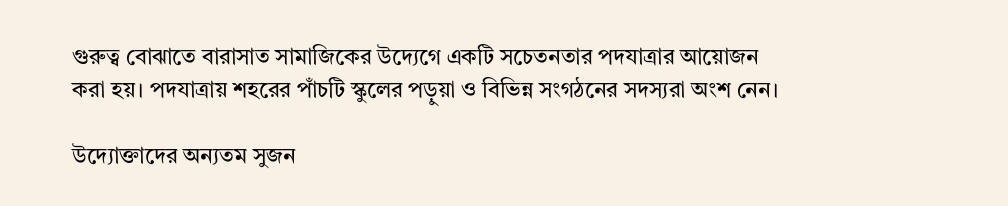গুরুত্ব বোঝাতে বারাসাত সামাজিকের উদ্যেগে একটি সচেতনতার পদযাত্রার আয়োজন করা হয়। পদযাত্রায় শহরের পাঁচটি স্কুলের পড়ুয়া ও বিভিন্ন সংগঠনের সদস্যরা অংশ নেন।

উদ্যোক্তাদের অন্যতম সুজন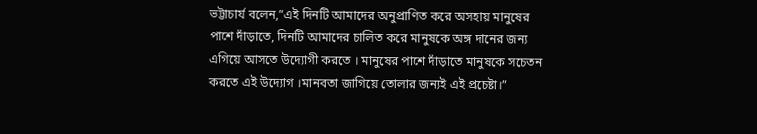ভট্টাচার্য বলেন,”এই দিনটি আমাদের অনুপ্রাণিত করে অসহায় মানুষের পাশে দাঁড়াতে, দিনটি আমাদের চালিত করে মানুষকে অঙ্গ দানের জন্য এগিয়ে আসতে উদ্যোগী করতে । মানুষের পাশে দাঁড়াতে মানুষকে সচেতন করতে এই উদ্যোগ ।মানবতা জাগিয়ে তোলার জন্যই এই প্রচেষ্টা।”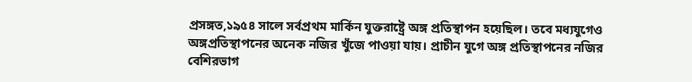প্রসঙ্গত,১৯৫৪ সালে সর্বপ্রথম মার্কিন যুক্তরাষ্ট্রে অঙ্গ প্রতিস্থাপন হয়েছিল। তবে মধ্যযুগেও অঙ্গপ্রতিস্থাপনের অনেক নজির খুঁজে পাওয়া যায়। প্রাচীন যুগে অঙ্গ প্রতিস্থাপনের নজির বেশিরভাগ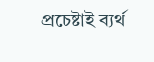প্রচেষ্টাই ব্যর্থ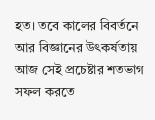হত। তবে কালের বিবর্তনে আর বিজ্ঞানের উৎকর্ষতায় আজ সেই প্রচেষ্টার শতভাগ সফল করতে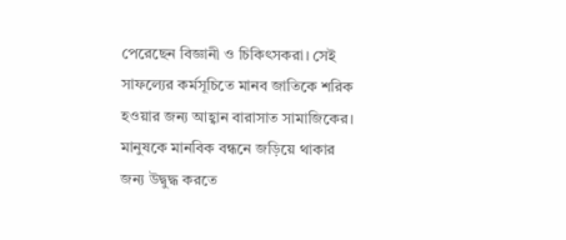পেরেছেন বিজ্ঞানী ও চিকিৎসকরা। সেই সাফল্যের কর্মসূচিতে মানব জাতিকে শরিক হওয়ার জন্য আহ্বান বারাসাত সামাজিকের। মানুষকে মানবিক বন্ধনে জড়িয়ে থাকার জন্য উদ্বুদ্ধ করতে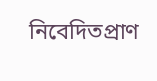নিবেদিতপ্রাণ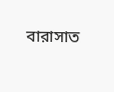বারাসাত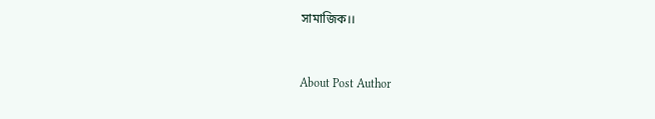সামাজিক।।



About Post Author